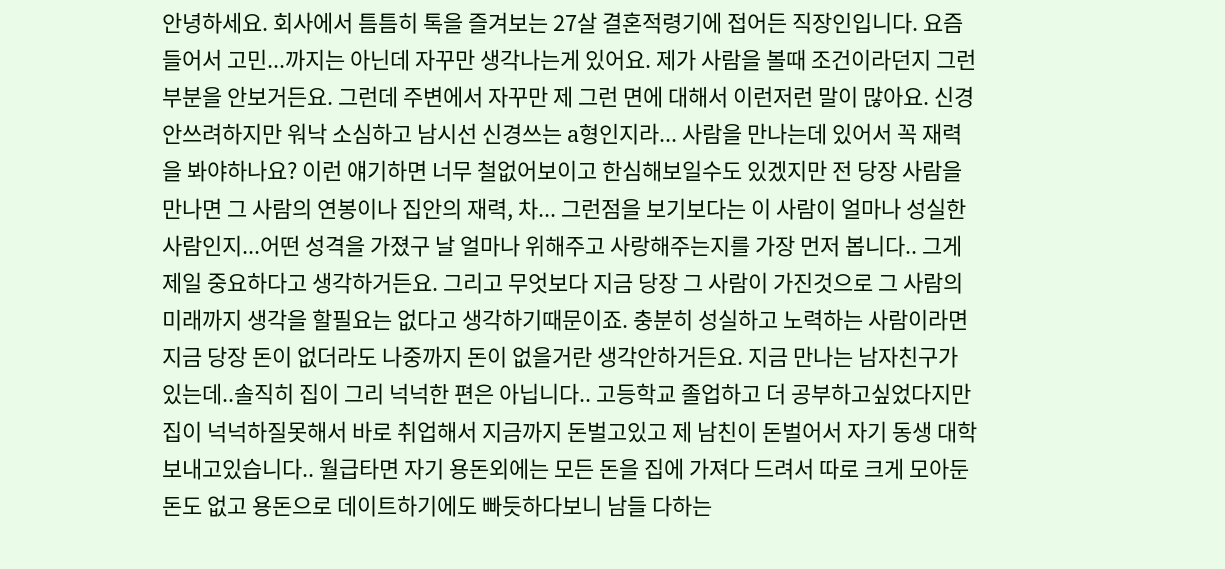안녕하세요. 회사에서 틈틈히 톡을 즐겨보는 27살 결혼적령기에 접어든 직장인입니다. 요즘들어서 고민...까지는 아닌데 자꾸만 생각나는게 있어요. 제가 사람을 볼때 조건이라던지 그런 부분을 안보거든요. 그런데 주변에서 자꾸만 제 그런 면에 대해서 이런저런 말이 많아요. 신경안쓰려하지만 워낙 소심하고 남시선 신경쓰는 a형인지라... 사람을 만나는데 있어서 꼭 재력을 봐야하나요? 이런 얘기하면 너무 철없어보이고 한심해보일수도 있겠지만 전 당장 사람을 만나면 그 사람의 연봉이나 집안의 재력, 차... 그런점을 보기보다는 이 사람이 얼마나 성실한사람인지...어떤 성격을 가졌구 날 얼마나 위해주고 사랑해주는지를 가장 먼저 봅니다.. 그게 제일 중요하다고 생각하거든요. 그리고 무엇보다 지금 당장 그 사람이 가진것으로 그 사람의 미래까지 생각을 할필요는 없다고 생각하기때문이죠. 충분히 성실하고 노력하는 사람이라면 지금 당장 돈이 없더라도 나중까지 돈이 없을거란 생각안하거든요. 지금 만나는 남자친구가 있는데..솔직히 집이 그리 넉넉한 편은 아닙니다.. 고등학교 졸업하고 더 공부하고싶었다지만 집이 넉넉하질못해서 바로 취업해서 지금까지 돈벌고있고 제 남친이 돈벌어서 자기 동생 대학보내고있습니다.. 월급타면 자기 용돈외에는 모든 돈을 집에 가져다 드려서 따로 크게 모아둔돈도 없고 용돈으로 데이트하기에도 빠듯하다보니 남들 다하는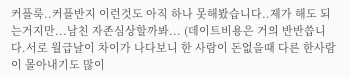커플룩..커플반지 이런것도 아직 하나 못해봤습니다..제가 해도 되는거지만...남친 자존심상할까봐... (데이트비용은 거의 반반씁니다.서로 월급날이 차이가 나다보니 한 사람이 돈없을때 다른 한사람이 몰아내기도 많이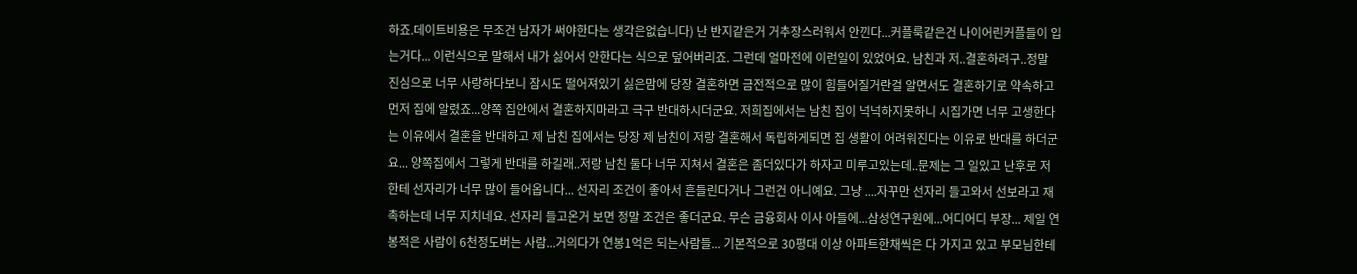하죠.데이트비용은 무조건 남자가 써야한다는 생각은없습니다) 난 반지같은거 거추장스러워서 안낀다...커플룩같은건 나이어린커플들이 입는거다... 이런식으로 말해서 내가 싫어서 안한다는 식으로 덮어버리죠. 그런데 얼마전에 이런일이 있었어요. 남친과 저..결혼하려구..정말 진심으로 너무 사랑하다보니 잠시도 떨어져있기 싫은맘에 당장 결혼하면 금전적으로 많이 힘들어질거란걸 알면서도 결혼하기로 약속하고 먼저 집에 알렸죠...양쪽 집안에서 결혼하지마라고 극구 반대하시더군요. 저희집에서는 남친 집이 넉넉하지못하니 시집가면 너무 고생한다는 이유에서 결혼을 반대하고 제 남친 집에서는 당장 제 남친이 저랑 결혼해서 독립하게되면 집 생활이 어려워진다는 이유로 반대를 하더군요... 양쪽집에서 그렇게 반대를 하길래..저랑 남친 둘다 너무 지쳐서 결혼은 좀더있다가 하자고 미루고있는데..문제는 그 일있고 난후로 저한테 선자리가 너무 많이 들어옵니다... 선자리 조건이 좋아서 흔들린다거나 그런건 아니예요. 그냥 ....자꾸만 선자리 들고와서 선보라고 재촉하는데 너무 지치네요. 선자리 들고온거 보면 정말 조건은 좋더군요. 무슨 금융회사 이사 아들에...삼성연구원에...어디어디 부장... 제일 연봉적은 사람이 6천정도버는 사람...거의다가 연봉1억은 되는사람들... 기본적으로 30평대 이상 아파트한채씩은 다 가지고 있고 부모님한테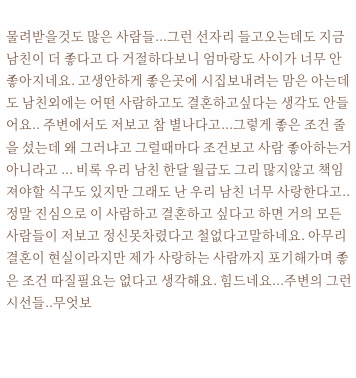물려받을것도 많은 사람들...그런 선자리 들고오는데도 지금 남친이 더 좋다고 다 거절하다보니 엄마랑도 사이가 너무 안좋아지네요. 고생안하게 좋은곳에 시집보내려는 맘은 아는데도 남친외에는 어떤 사람하고도 결혼하고싶다는 생각도 안들어요.. 주변에서도 저보고 참 별나다고...그렇게 좋은 조건 줄을 섰는데 왜 그러냐고 그럴때마다 조건보고 사람 좋아하는거 아니라고 ... 비록 우리 남친 한달 월급도 그리 많지않고 책임져야할 식구도 있지만 그래도 난 우리 남친 너무 사랑한다고.. 정말 진심으로 이 사람하고 결혼하고 싶다고 하면 거의 모든 사람들이 저보고 정신못차렸다고 철없다고말하네요. 아무리 결혼이 현실이라지만 제가 사랑하는 사람까지 포기해가며 좋은 조건 따질필요는 없다고 생각해요. 힘드네요...주변의 그런시선들..무엇보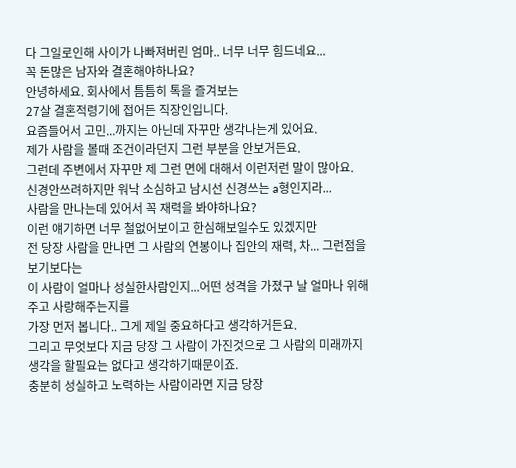다 그일로인해 사이가 나빠져버린 엄마.. 너무 너무 힘드네요...
꼭 돈많은 남자와 결혼해야하나요?
안녕하세요. 회사에서 틈틈히 톡을 즐겨보는
27살 결혼적령기에 접어든 직장인입니다.
요즘들어서 고민...까지는 아닌데 자꾸만 생각나는게 있어요.
제가 사람을 볼때 조건이라던지 그런 부분을 안보거든요.
그런데 주변에서 자꾸만 제 그런 면에 대해서 이런저런 말이 많아요.
신경안쓰려하지만 워낙 소심하고 남시선 신경쓰는 a형인지라...
사람을 만나는데 있어서 꼭 재력을 봐야하나요?
이런 얘기하면 너무 철없어보이고 한심해보일수도 있겠지만
전 당장 사람을 만나면 그 사람의 연봉이나 집안의 재력, 차... 그런점을 보기보다는
이 사람이 얼마나 성실한사람인지...어떤 성격을 가졌구 날 얼마나 위해주고 사랑해주는지를
가장 먼저 봅니다.. 그게 제일 중요하다고 생각하거든요.
그리고 무엇보다 지금 당장 그 사람이 가진것으로 그 사람의 미래까지
생각을 할필요는 없다고 생각하기때문이죠.
충분히 성실하고 노력하는 사람이라면 지금 당장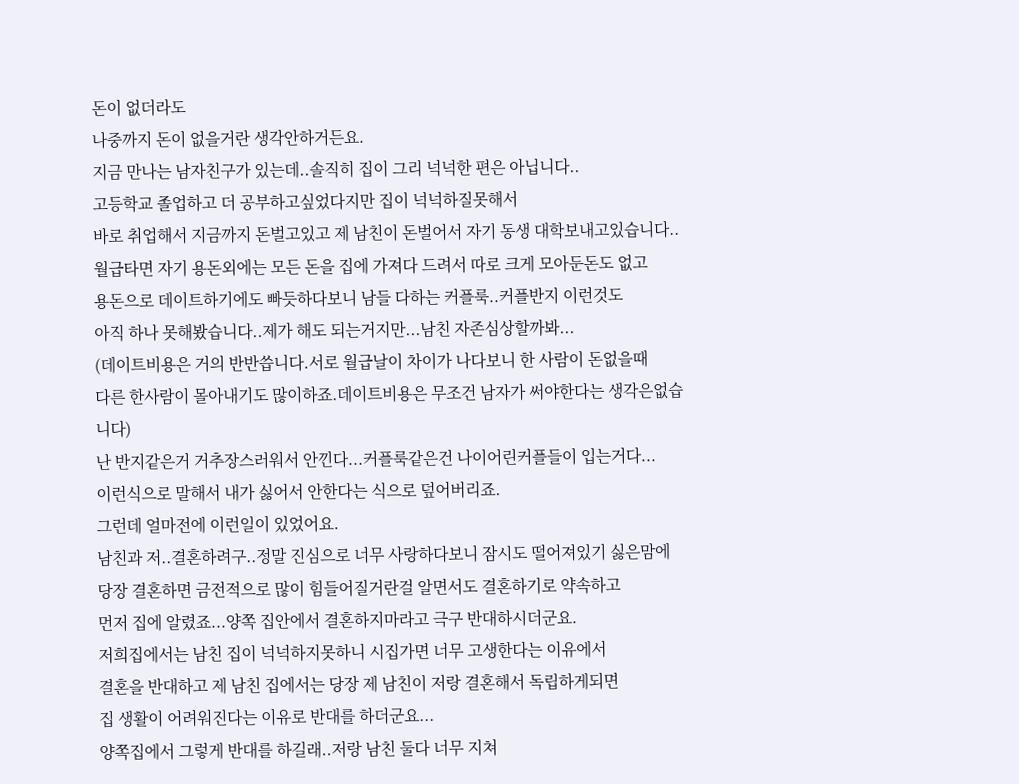돈이 없더라도
나중까지 돈이 없을거란 생각안하거든요.
지금 만나는 남자친구가 있는데..솔직히 집이 그리 넉넉한 편은 아닙니다..
고등학교 졸업하고 더 공부하고싶었다지만 집이 넉넉하질못해서
바로 취업해서 지금까지 돈벌고있고 제 남친이 돈벌어서 자기 동생 대학보내고있습니다..
월급타면 자기 용돈외에는 모든 돈을 집에 가져다 드려서 따로 크게 모아둔돈도 없고
용돈으로 데이트하기에도 빠듯하다보니 남들 다하는 커플룩..커플반지 이런것도
아직 하나 못해봤습니다..제가 해도 되는거지만...남친 자존심상할까봐...
(데이트비용은 거의 반반씁니다.서로 월급날이 차이가 나다보니 한 사람이 돈없을때
다른 한사람이 몰아내기도 많이하죠.데이트비용은 무조건 남자가 써야한다는 생각은없습니다)
난 반지같은거 거추장스러워서 안낀다...커플룩같은건 나이어린커플들이 입는거다...
이런식으로 말해서 내가 싫어서 안한다는 식으로 덮어버리죠.
그런데 얼마전에 이런일이 있었어요.
남친과 저..결혼하려구..정말 진심으로 너무 사랑하다보니 잠시도 떨어져있기 싫은맘에
당장 결혼하면 금전적으로 많이 힘들어질거란걸 알면서도 결혼하기로 약속하고
먼저 집에 알렸죠...양쪽 집안에서 결혼하지마라고 극구 반대하시더군요.
저희집에서는 남친 집이 넉넉하지못하니 시집가면 너무 고생한다는 이유에서
결혼을 반대하고 제 남친 집에서는 당장 제 남친이 저랑 결혼해서 독립하게되면
집 생활이 어려워진다는 이유로 반대를 하더군요...
양쪽집에서 그렇게 반대를 하길래..저랑 남친 둘다 너무 지쳐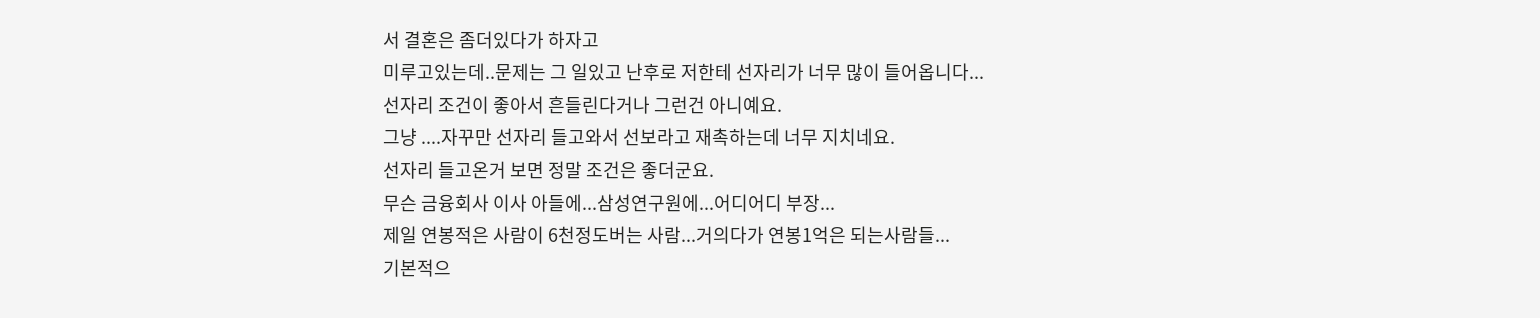서 결혼은 좀더있다가 하자고
미루고있는데..문제는 그 일있고 난후로 저한테 선자리가 너무 많이 들어옵니다...
선자리 조건이 좋아서 흔들린다거나 그런건 아니예요.
그냥 ....자꾸만 선자리 들고와서 선보라고 재촉하는데 너무 지치네요.
선자리 들고온거 보면 정말 조건은 좋더군요.
무슨 금융회사 이사 아들에...삼성연구원에...어디어디 부장...
제일 연봉적은 사람이 6천정도버는 사람...거의다가 연봉1억은 되는사람들...
기본적으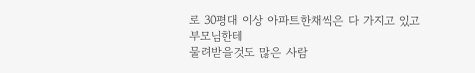로 30평대 이상 아파트한채씩은 다 가지고 있고 부모님한테
물려받을것도 많은 사람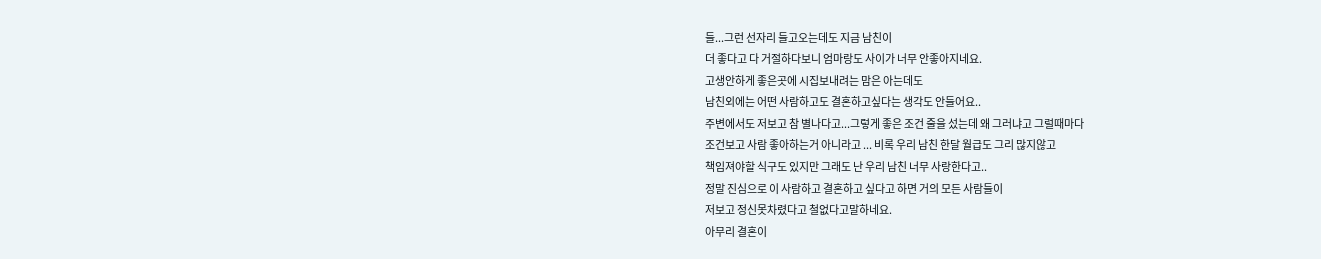들...그런 선자리 들고오는데도 지금 남친이
더 좋다고 다 거절하다보니 엄마랑도 사이가 너무 안좋아지네요.
고생안하게 좋은곳에 시집보내려는 맘은 아는데도
남친외에는 어떤 사람하고도 결혼하고싶다는 생각도 안들어요..
주변에서도 저보고 참 별나다고...그렇게 좋은 조건 줄을 섰는데 왜 그러냐고 그럴때마다
조건보고 사람 좋아하는거 아니라고 ... 비록 우리 남친 한달 월급도 그리 많지않고
책임져야할 식구도 있지만 그래도 난 우리 남친 너무 사랑한다고..
정말 진심으로 이 사람하고 결혼하고 싶다고 하면 거의 모든 사람들이
저보고 정신못차렸다고 철없다고말하네요.
아무리 결혼이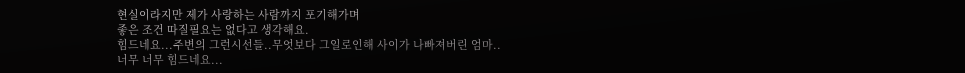현실이라지만 제가 사랑하는 사람까지 포기해가며
좋은 조건 따질필요는 없다고 생각해요.
힘드네요...주변의 그런시선들..무엇보다 그일로인해 사이가 나빠져버린 엄마..
너무 너무 힘드네요...